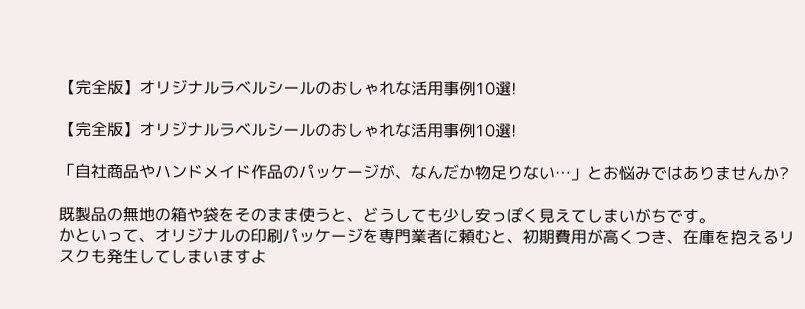【完全版】オリジナルラベルシールのおしゃれな活用事例10選!

【完全版】オリジナルラベルシールのおしゃれな活用事例10選!

「自社商品やハンドメイド作品のパッケージが、なんだか物足りない…」とお悩みではありませんか?

既製品の無地の箱や袋をそのまま使うと、どうしても少し安っぽく見えてしまいがちです。
かといって、オリジナルの印刷パッケージを専門業者に頼むと、初期費用が高くつき、在庫を抱えるリスクも発生してしまいますよ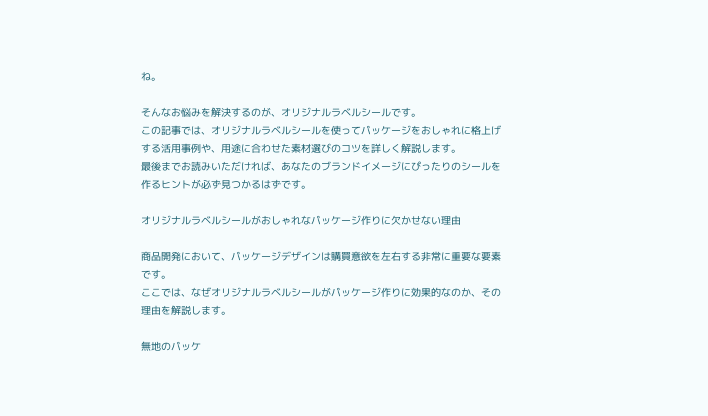ね。

そんなお悩みを解決するのが、オリジナルラベルシールです。
この記事では、オリジナルラベルシールを使ってパッケージをおしゃれに格上げする活用事例や、用途に合わせた素材選びのコツを詳しく解説します。
最後までお読みいただければ、あなたのブランドイメージにぴったりのシールを作るヒントが必ず見つかるはずです。

オリジナルラベルシールがおしゃれなパッケージ作りに欠かせない理由

商品開発において、パッケージデザインは購買意欲を左右する非常に重要な要素です。
ここでは、なぜオリジナルラベルシールがパッケージ作りに効果的なのか、その理由を解説します。

無地のパッケ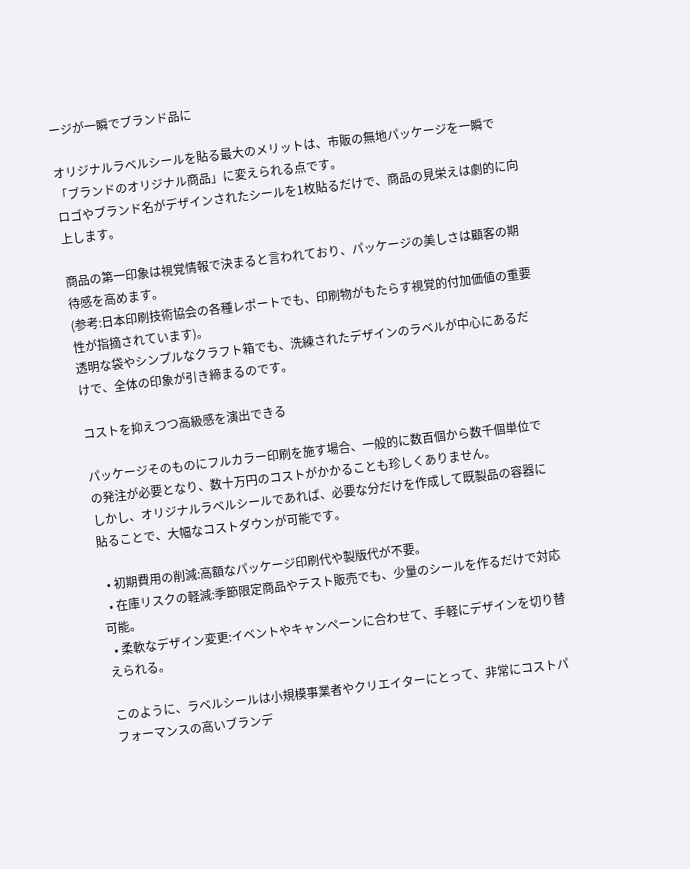ージが一瞬でブランド品に

オリジナルラベルシールを貼る最大のメリットは、市販の無地パッケージを一瞬で「ブランドのオリジナル商品」に変えられる点です。
ロゴやブランド名がデザインされたシールを1枚貼るだけで、商品の見栄えは劇的に向上します。

商品の第一印象は視覚情報で決まると言われており、パッケージの美しさは顧客の期待感を高めます。
(参考:日本印刷技術協会の各種レポートでも、印刷物がもたらす視覚的付加価値の重要性が指摘されています)。
透明な袋やシンプルなクラフト箱でも、洗練されたデザインのラベルが中心にあるだけで、全体の印象が引き締まるのです。

コストを抑えつつ高級感を演出できる

パッケージそのものにフルカラー印刷を施す場合、一般的に数百個から数千個単位での発注が必要となり、数十万円のコストがかかることも珍しくありません。
しかし、オリジナルラベルシールであれば、必要な分だけを作成して既製品の容器に貼ることで、大幅なコストダウンが可能です。

  • 初期費用の削減:高額なパッケージ印刷代や製版代が不要。
  • 在庫リスクの軽減:季節限定商品やテスト販売でも、少量のシールを作るだけで対応可能。
  • 柔軟なデザイン変更:イベントやキャンペーンに合わせて、手軽にデザインを切り替えられる。

このように、ラベルシールは小規模事業者やクリエイターにとって、非常にコストパフォーマンスの高いブランデ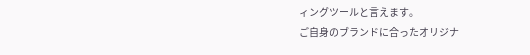ィングツールと言えます。
ご自身のブランドに合ったオリジナ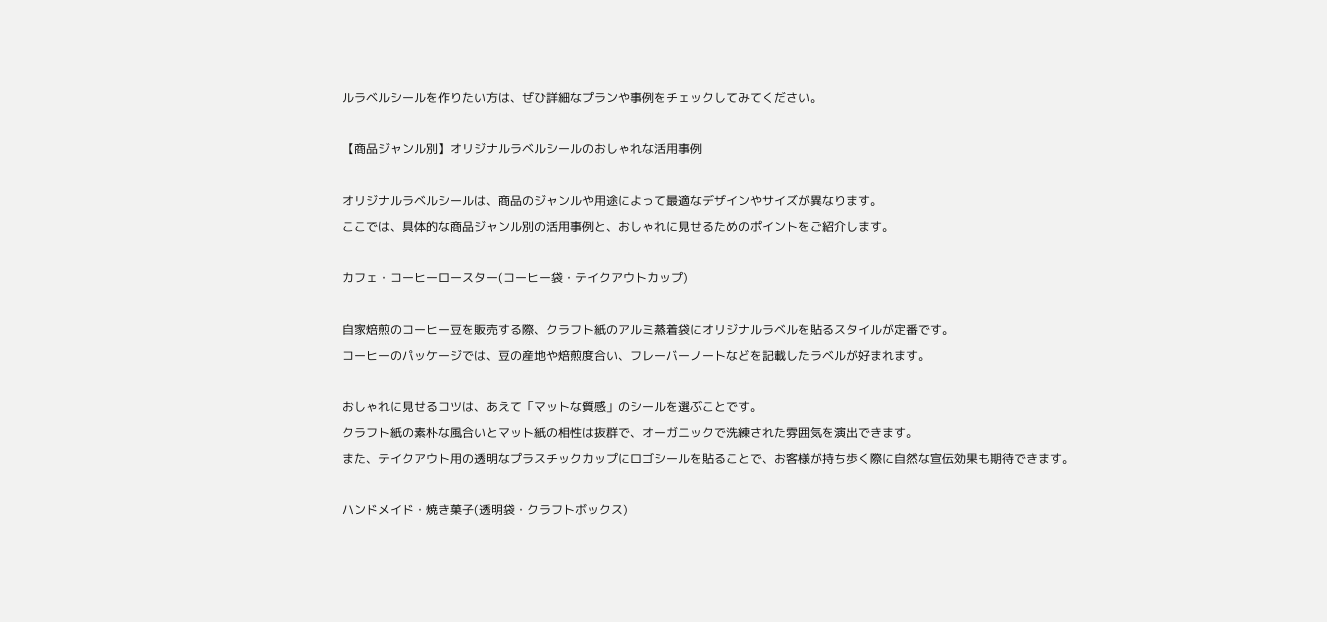ルラベルシールを作りたい方は、ぜひ詳細なプランや事例をチェックしてみてください。

【商品ジャンル別】オリジナルラベルシールのおしゃれな活用事例

オリジナルラベルシールは、商品のジャンルや用途によって最適なデザインやサイズが異なります。
ここでは、具体的な商品ジャンル別の活用事例と、おしゃれに見せるためのポイントをご紹介します。

カフェ・コーヒーロースター(コーヒー袋・テイクアウトカップ)

自家焙煎のコーヒー豆を販売する際、クラフト紙のアルミ蒸着袋にオリジナルラベルを貼るスタイルが定番です。
コーヒーのパッケージでは、豆の産地や焙煎度合い、フレーバーノートなどを記載したラベルが好まれます。

おしゃれに見せるコツは、あえて「マットな質感」のシールを選ぶことです。
クラフト紙の素朴な風合いとマット紙の相性は抜群で、オーガニックで洗練された雰囲気を演出できます。
また、テイクアウト用の透明なプラスチックカップにロゴシールを貼ることで、お客様が持ち歩く際に自然な宣伝効果も期待できます。

ハンドメイド・焼き菓子(透明袋・クラフトボックス)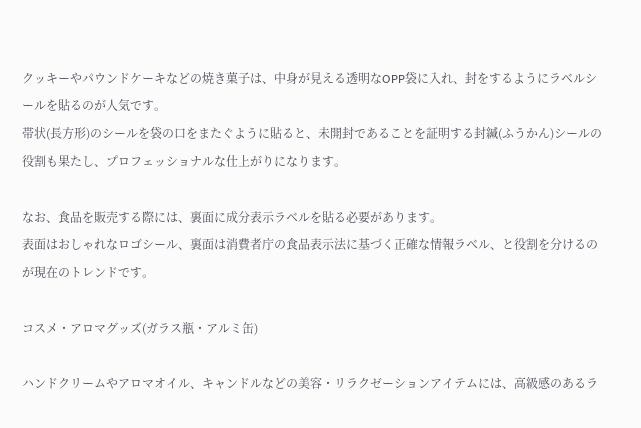クッキーやパウンドケーキなどの焼き菓子は、中身が見える透明なOPP袋に入れ、封をするようにラベルシールを貼るのが人気です。
帯状(長方形)のシールを袋の口をまたぐように貼ると、未開封であることを証明する封緘(ふうかん)シールの役割も果たし、プロフェッショナルな仕上がりになります。

なお、食品を販売する際には、裏面に成分表示ラベルを貼る必要があります。
表面はおしゃれなロゴシール、裏面は消費者庁の食品表示法に基づく正確な情報ラベル、と役割を分けるのが現在のトレンドです。

コスメ・アロマグッズ(ガラス瓶・アルミ缶)

ハンドクリームやアロマオイル、キャンドルなどの美容・リラクゼーションアイテムには、高級感のあるラ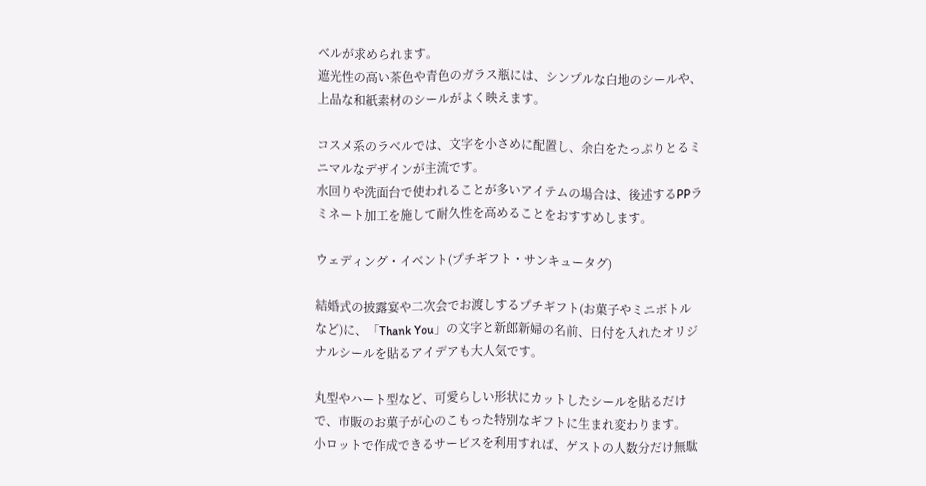ベルが求められます。
遮光性の高い茶色や青色のガラス瓶には、シンプルな白地のシールや、上品な和紙素材のシールがよく映えます。

コスメ系のラベルでは、文字を小さめに配置し、余白をたっぷりとるミニマルなデザインが主流です。
水回りや洗面台で使われることが多いアイテムの場合は、後述するPPラミネート加工を施して耐久性を高めることをおすすめします。

ウェディング・イベント(プチギフト・サンキュータグ)

結婚式の披露宴や二次会でお渡しするプチギフト(お菓子やミニボトルなど)に、「Thank You」の文字と新郎新婦の名前、日付を入れたオリジナルシールを貼るアイデアも大人気です。

丸型やハート型など、可愛らしい形状にカットしたシールを貼るだけで、市販のお菓子が心のこもった特別なギフトに生まれ変わります。
小ロットで作成できるサービスを利用すれば、ゲストの人数分だけ無駄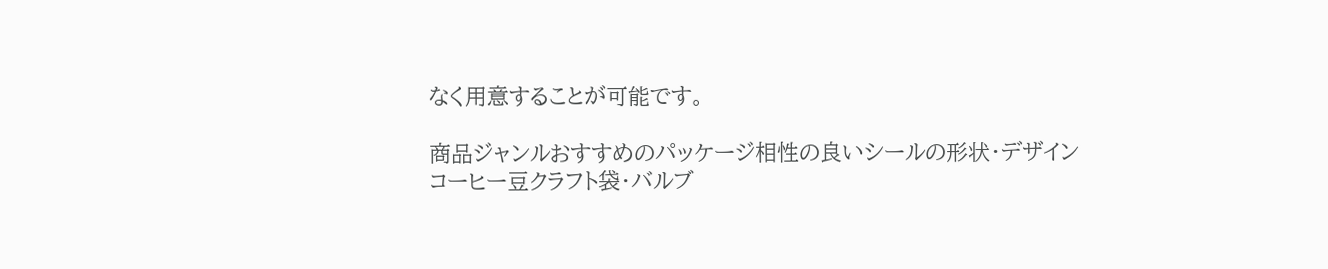なく用意することが可能です。

商品ジャンルおすすめのパッケージ相性の良いシールの形状・デザイン
コーヒー豆クラフト袋・バルブ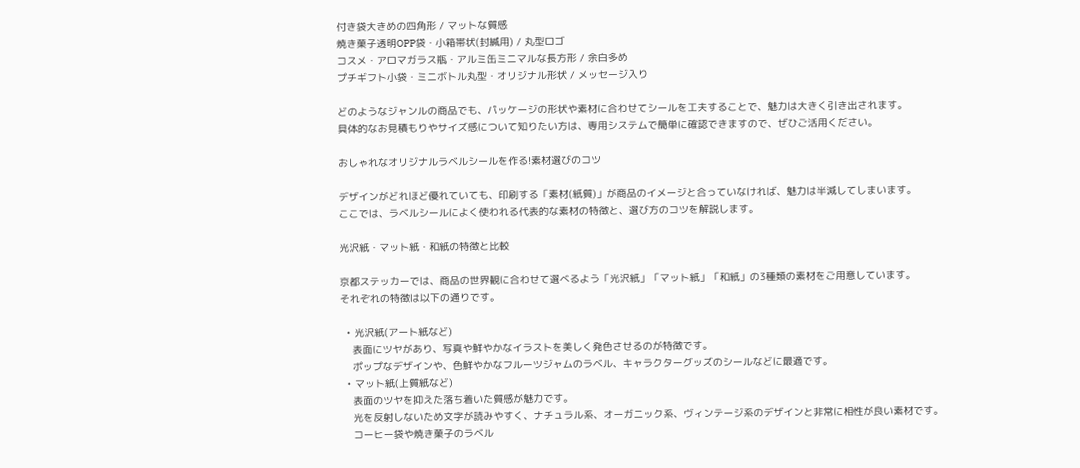付き袋大きめの四角形 / マットな質感
焼き菓子透明OPP袋・小箱帯状(封緘用) / 丸型ロゴ
コスメ・アロマガラス瓶・アルミ缶ミニマルな長方形 / 余白多め
プチギフト小袋・ミニボトル丸型・オリジナル形状 / メッセージ入り

どのようなジャンルの商品でも、パッケージの形状や素材に合わせてシールを工夫することで、魅力は大きく引き出されます。
具体的なお見積もりやサイズ感について知りたい方は、専用システムで簡単に確認できますので、ぜひご活用ください。

おしゃれなオリジナルラベルシールを作る!素材選びのコツ

デザインがどれほど優れていても、印刷する「素材(紙質)」が商品のイメージと合っていなければ、魅力は半減してしまいます。
ここでは、ラベルシールによく使われる代表的な素材の特徴と、選び方のコツを解説します。

光沢紙・マット紙・和紙の特徴と比較

京都ステッカーでは、商品の世界観に合わせて選べるよう「光沢紙」「マット紙」「和紙」の3種類の素材をご用意しています。
それぞれの特徴は以下の通りです。

  • 光沢紙(アート紙など)
    表面にツヤがあり、写真や鮮やかなイラストを美しく発色させるのが特徴です。
    ポップなデザインや、色鮮やかなフルーツジャムのラベル、キャラクターグッズのシールなどに最適です。
  • マット紙(上質紙など)
    表面のツヤを抑えた落ち着いた質感が魅力です。
    光を反射しないため文字が読みやすく、ナチュラル系、オーガニック系、ヴィンテージ系のデザインと非常に相性が良い素材です。
    コーヒー袋や焼き菓子のラベル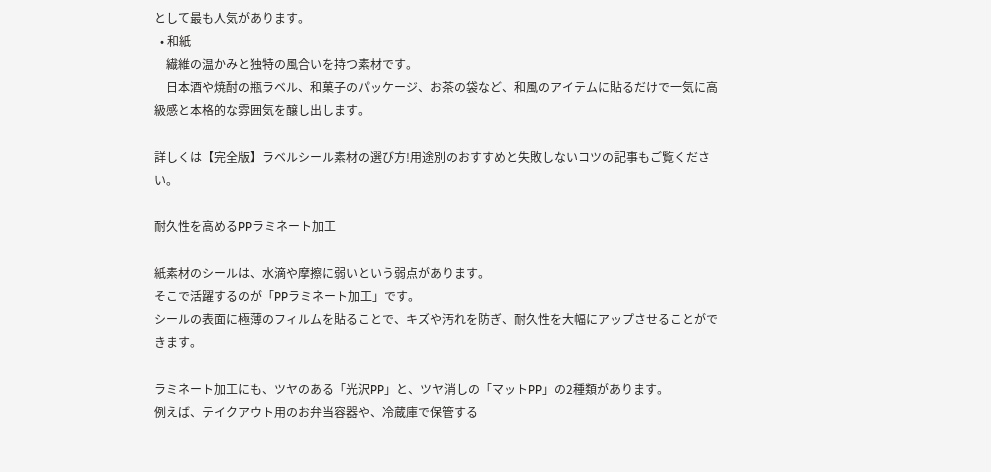として最も人気があります。
  • 和紙
    繊維の温かみと独特の風合いを持つ素材です。
    日本酒や焼酎の瓶ラベル、和菓子のパッケージ、お茶の袋など、和風のアイテムに貼るだけで一気に高級感と本格的な雰囲気を醸し出します。

詳しくは【完全版】ラベルシール素材の選び方!用途別のおすすめと失敗しないコツの記事もご覧ください。

耐久性を高めるPPラミネート加工

紙素材のシールは、水滴や摩擦に弱いという弱点があります。
そこで活躍するのが「PPラミネート加工」です。
シールの表面に極薄のフィルムを貼ることで、キズや汚れを防ぎ、耐久性を大幅にアップさせることができます。

ラミネート加工にも、ツヤのある「光沢PP」と、ツヤ消しの「マットPP」の2種類があります。
例えば、テイクアウト用のお弁当容器や、冷蔵庫で保管する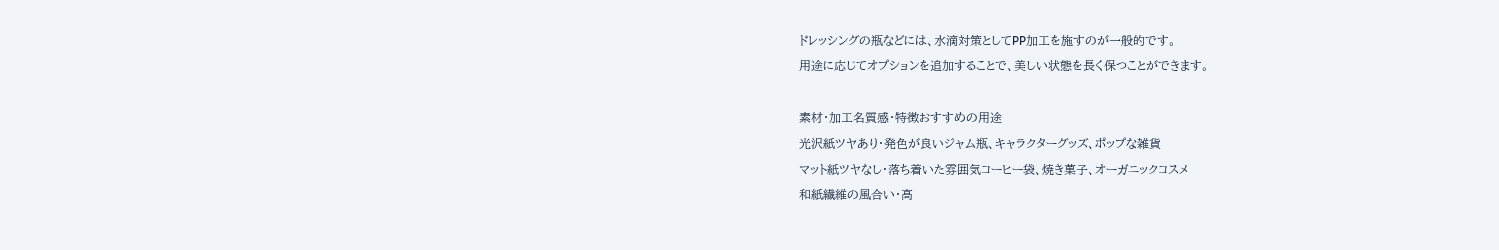ドレッシングの瓶などには、水滴対策としてPP加工を施すのが一般的です。
用途に応じてオプションを追加することで、美しい状態を長く保つことができます。

素材・加工名質感・特徴おすすめの用途
光沢紙ツヤあり・発色が良いジャム瓶、キャラクターグッズ、ポップな雑貨
マット紙ツヤなし・落ち着いた雰囲気コーヒー袋、焼き菓子、オーガニックコスメ
和紙繊維の風合い・高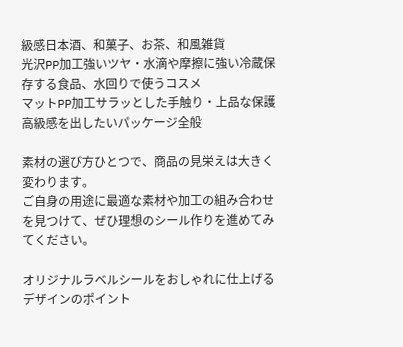級感日本酒、和菓子、お茶、和風雑貨
光沢PP加工強いツヤ・水滴や摩擦に強い冷蔵保存する食品、水回りで使うコスメ
マットPP加工サラッとした手触り・上品な保護高級感を出したいパッケージ全般

素材の選び方ひとつで、商品の見栄えは大きく変わります。
ご自身の用途に最適な素材や加工の組み合わせを見つけて、ぜひ理想のシール作りを進めてみてください。

オリジナルラベルシールをおしゃれに仕上げるデザインのポイント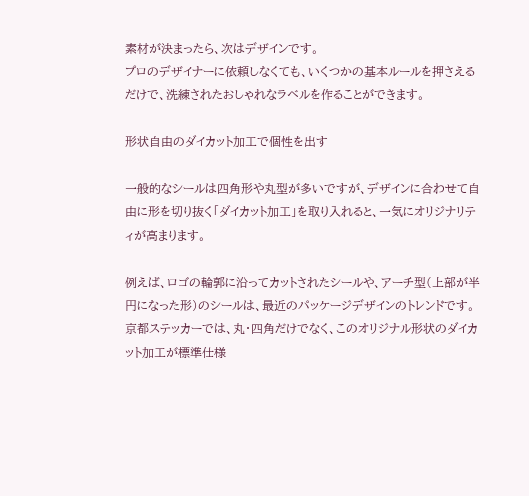素材が決まったら、次はデザインです。
プロのデザイナーに依頼しなくても、いくつかの基本ルールを押さえるだけで、洗練されたおしゃれなラベルを作ることができます。

形状自由のダイカット加工で個性を出す

一般的なシールは四角形や丸型が多いですが、デザインに合わせて自由に形を切り抜く「ダイカット加工」を取り入れると、一気にオリジナリティが高まります。

例えば、ロゴの輪郭に沿ってカットされたシールや、アーチ型(上部が半円になった形)のシールは、最近のパッケージデザインのトレンドです。
京都ステッカーでは、丸・四角だけでなく、このオリジナル形状のダイカット加工が標準仕様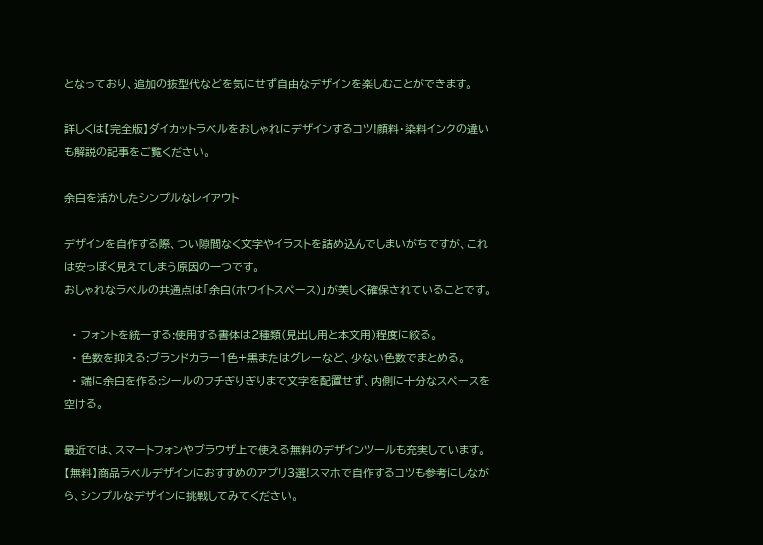となっており、追加の抜型代などを気にせず自由なデザインを楽しむことができます。

詳しくは【完全版】ダイカットラベルをおしゃれにデザインするコツ!顔料・染料インクの違いも解説の記事をご覧ください。

余白を活かしたシンプルなレイアウト

デザインを自作する際、つい隙間なく文字やイラストを詰め込んでしまいがちですが、これは安っぽく見えてしまう原因の一つです。
おしゃれなラベルの共通点は「余白(ホワイトスペース)」が美しく確保されていることです。

  • フォントを統一する:使用する書体は2種類(見出し用と本文用)程度に絞る。
  • 色数を抑える:ブランドカラー1色+黒またはグレーなど、少ない色数でまとめる。
  • 端に余白を作る:シールのフチぎりぎりまで文字を配置せず、内側に十分なスペースを空ける。

最近では、スマートフォンやブラウザ上で使える無料のデザインツールも充実しています。【無料】商品ラベルデザインにおすすめのアプリ3選!スマホで自作するコツも参考にしながら、シンプルなデザインに挑戦してみてください。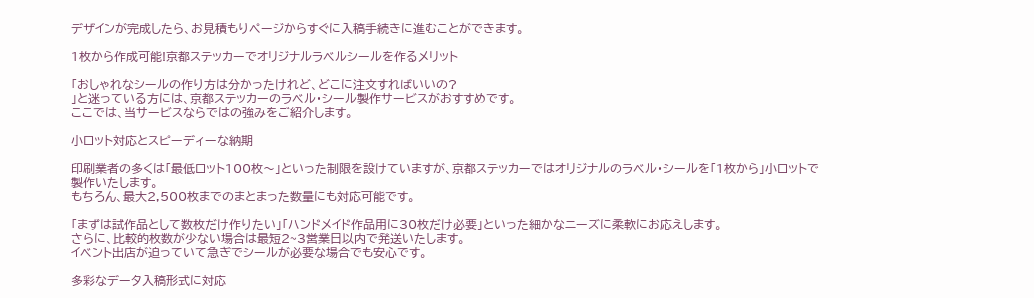デザインが完成したら、お見積もりページからすぐに入稿手続きに進むことができます。

1枚から作成可能!京都ステッカーでオリジナルラベルシールを作るメリット

「おしゃれなシールの作り方は分かったけれど、どこに注文すればいいの?
」と迷っている方には、京都ステッカーのラベル・シール製作サービスがおすすめです。
ここでは、当サービスならではの強みをご紹介します。

小ロット対応とスピーディーな納期

印刷業者の多くは「最低ロット100枚〜」といった制限を設けていますが、京都ステッカーではオリジナルのラベル・シールを「1枚から」小ロットで製作いたします。
もちろん、最大2,500枚までのまとまった数量にも対応可能です。

「まずは試作品として数枚だけ作りたい」「ハンドメイド作品用に30枚だけ必要」といった細かなニーズに柔軟にお応えします。
さらに、比較的枚数が少ない場合は最短2~3営業日以内で発送いたします。
イベント出店が迫っていて急ぎでシールが必要な場合でも安心です。

多彩なデータ入稿形式に対応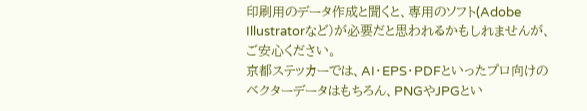印刷用のデータ作成と聞くと、専用のソフト(Adobe Illustratorなど)が必要だと思われるかもしれませんが、ご安心ください。
京都ステッカーでは、AI・EPS・PDFといったプロ向けのベクターデータはもちろん、PNGやJPGとい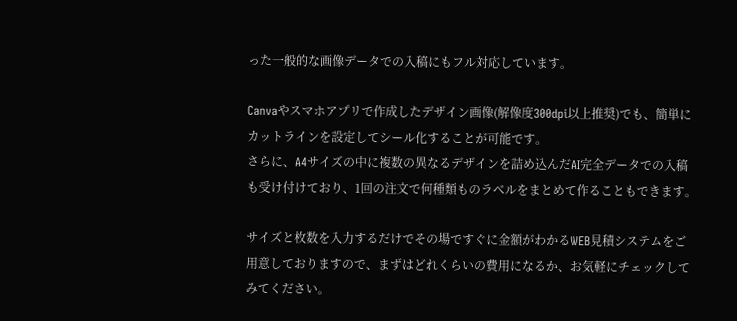った一般的な画像データでの入稿にもフル対応しています。

Canvaやスマホアプリで作成したデザイン画像(解像度300dpi以上推奨)でも、簡単にカットラインを設定してシール化することが可能です。
さらに、A4サイズの中に複数の異なるデザインを詰め込んだAI完全データでの入稿も受け付けており、1回の注文で何種類ものラベルをまとめて作ることもできます。

サイズと枚数を入力するだけでその場ですぐに金額がわかるWEB見積システムをご用意しておりますので、まずはどれくらいの費用になるか、お気軽にチェックしてみてください。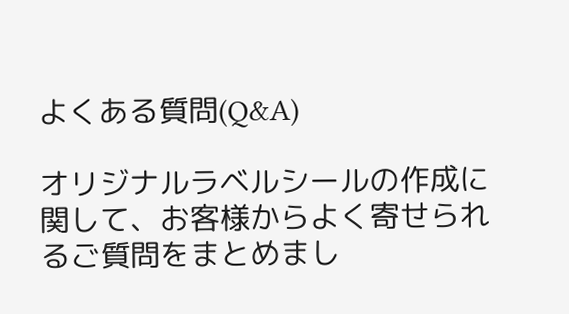よくある質問(Q&A)

オリジナルラベルシールの作成に関して、お客様からよく寄せられるご質問をまとめまし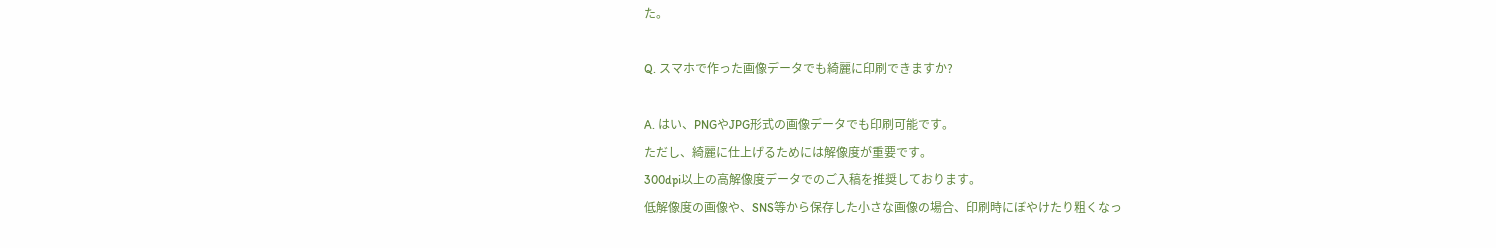た。

Q. スマホで作った画像データでも綺麗に印刷できますか?

A. はい、PNGやJPG形式の画像データでも印刷可能です。
ただし、綺麗に仕上げるためには解像度が重要です。
300dpi以上の高解像度データでのご入稿を推奨しております。
低解像度の画像や、SNS等から保存した小さな画像の場合、印刷時にぼやけたり粗くなっ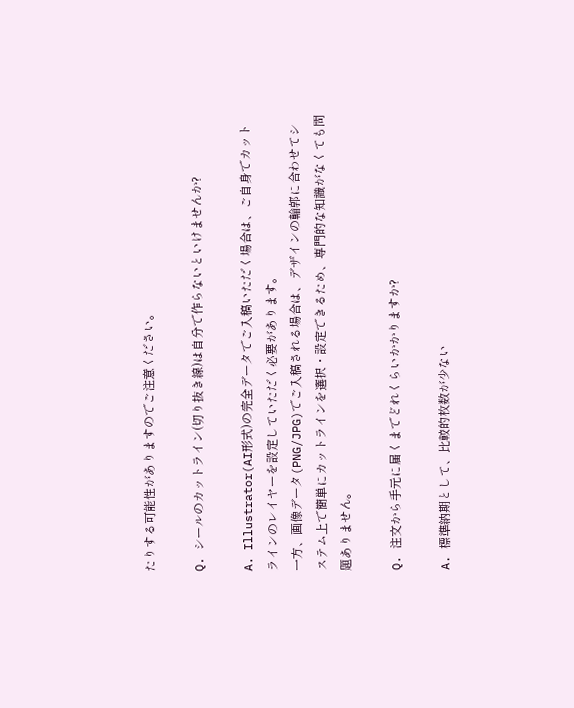たりする可能性がありますのでご注意ください。

Q. シールのカットライン(切り抜き線)は自分で作らないといけませんか?

A. Illustrator(AI形式)の完全データでご入稿いただく場合は、ご自身でカットラインのレイヤーを設定していただく必要があります。
一方、画像データ(PNG/JPG)でご入稿される場合は、デザインの輪郭に合わせてシステム上で簡単にカットラインを選択・設定できるため、専門的な知識がなくても問題ありません。

Q. 注文から手元に届くまでどれくらいかかりますか?

A. 標準納期として、比較的枚数が少ない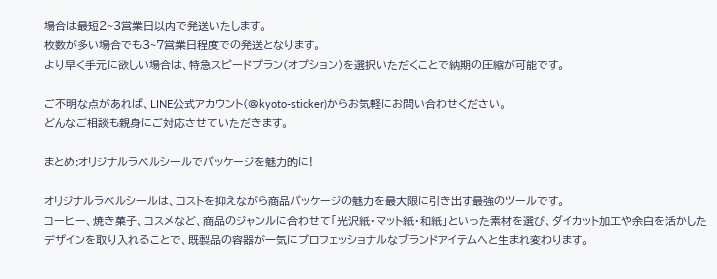場合は最短2~3営業日以内で発送いたします。
枚数が多い場合でも3~7営業日程度での発送となります。
より早く手元に欲しい場合は、特急スピードプラン(オプション)を選択いただくことで納期の圧縮が可能です。

ご不明な点があれば、LINE公式アカウント(@kyoto-sticker)からお気軽にお問い合わせください。
どんなご相談も親身にご対応させていただきます。

まとめ:オリジナルラベルシールでパッケージを魅力的に!

オリジナルラベルシールは、コストを抑えながら商品パッケージの魅力を最大限に引き出す最強のツールです。
コーヒー、焼き菓子、コスメなど、商品のジャンルに合わせて「光沢紙・マット紙・和紙」といった素材を選び、ダイカット加工や余白を活かしたデザインを取り入れることで、既製品の容器が一気にプロフェッショナルなブランドアイテムへと生まれ変わります。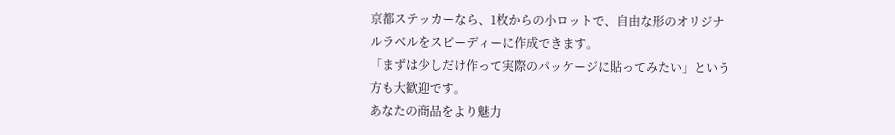京都ステッカーなら、1枚からの小ロットで、自由な形のオリジナルラベルをスピーディーに作成できます。
「まずは少しだけ作って実際のパッケージに貼ってみたい」という方も大歓迎です。
あなたの商品をより魅力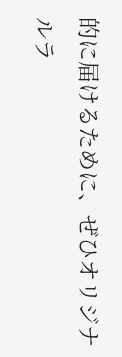的に届けるために、ぜひオリジナルラ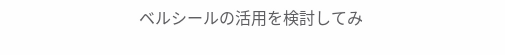ベルシールの活用を検討してみ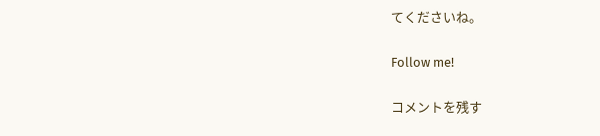てくださいね。

Follow me!

コメントを残す